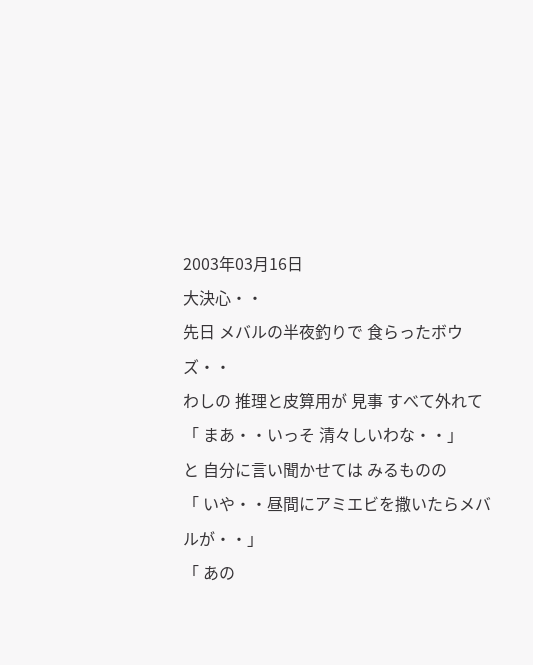2003年03月16日
大決心・・
先日 メバルの半夜釣りで 食らったボウズ・・
わしの 推理と皮算用が 見事 すべて外れて
「 まあ・・いっそ 清々しいわな・・」
と 自分に言い聞かせては みるものの
「 いや・・昼間にアミエビを撒いたらメバルが・・」
「 あの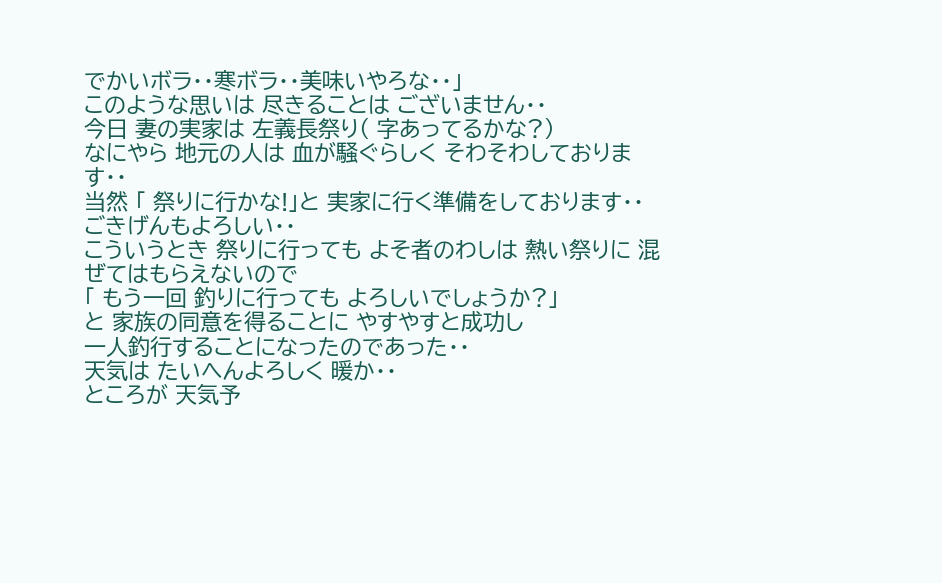でかいボラ・・寒ボラ・・美味いやろな・・」
このような思いは 尽きることは ございません・・
今日 妻の実家は 左義長祭り( 字あってるかな?)
なにやら 地元の人は 血が騒ぐらしく そわそわしております・・
当然 「 祭りに行かな!」と 実家に行く準備をしております・・
ごきげんもよろしい・・
こういうとき 祭りに行っても よそ者のわしは 熱い祭りに 混ぜてはもらえないので
「 もう一回 釣りに行っても よろしいでしょうか?」
と 家族の同意を得ることに やすやすと成功し
一人釣行することになったのであった・・
天気は たいへんよろしく 暖か・・
ところが 天気予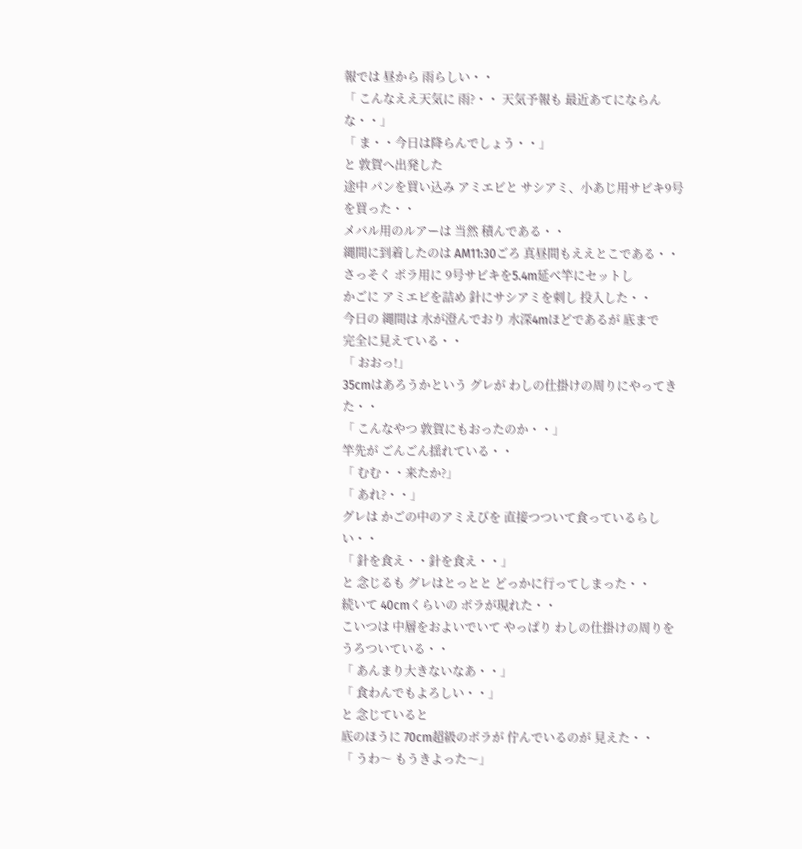報では 昼から 雨らしい・・
「 こんなええ天気に 雨?・・ 天気予報も 最近あてにならんな・・」
「 ま・・今日は降らんでしょう・・」
と 敦賀へ出発した
途中 パンを買い込み アミエビと サシアミ、小あじ用サビキ9号を買った・・
メバル用のルアーは 当然 積んである・・
縄間に到着したのは AM11:30ごろ 真昼間もええとこである・・
さっそく ボラ用に 9号サビキを5.4m延べ竿にセットし
かごに アミエビを詰め 針にサシアミを刺し 投入した・・
今日の 縄間は 水が澄んでおり 水深4mほどであるが 底まで
完全に見えている・・
「 おおっ!」
35cmはあろうかという グレが わしの仕掛けの周りにやってきた・・
「 こんなやつ 敦賀にもおったのか・・」
竿先が ごんごん揺れている・・
「 むむ・・来たか?」
「 あれ?・・」
グレは かごの中のアミえびを 直接つついて食っているらしい・・
「 針を食え・・針を食え・・」
と 念じるも グレはとっとと どっかに行ってしまった・・
続いて 40cmくらいの ボラが現れた・・
こいつは 中層をおよいでいて やっぱり わしの仕掛けの周りを うろついている・・
「 あんまり大きないなあ・・」
「 食わんでもよろしい・・」
と 念じていると
底のほうに 70cm超級のボラが 佇んでいるのが 見えた・・
「 うわ〜 もうきよった〜」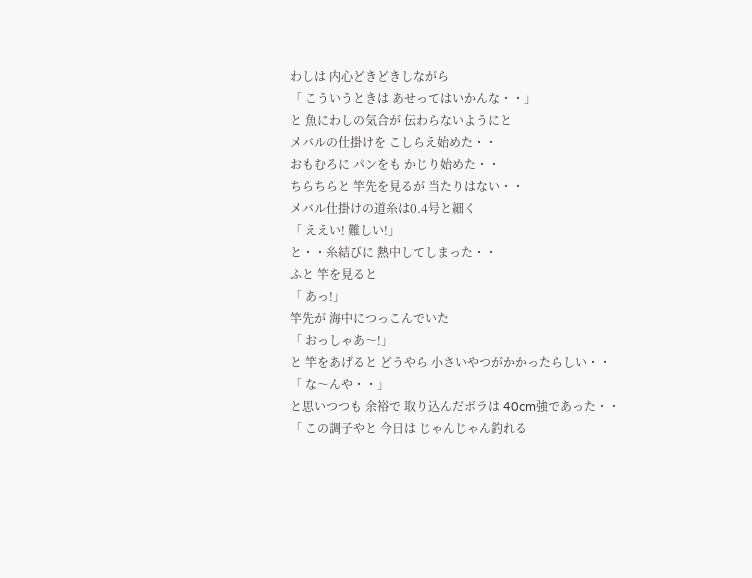わしは 内心どきどきしながら
「 こういうときは あせってはいかんな・・」
と 魚にわしの気合が 伝わらないようにと
メバルの仕掛けを こしらえ始めた・・
おもむろに パンをも かじり始めた・・
ちらちらと 竿先を見るが 当たりはない・・
メバル仕掛けの道糸は0.4号と細く
「 ええい! 難しい!」
と・・糸結びに 熱中してしまった・・
ふと 竿を見ると
「 あっ!」
竿先が 海中につっこんでいた
「 おっしゃあ〜!」
と 竿をあげると どうやら 小さいやつがかかったらしい・・
「 な〜んや・・」
と思いつつも 余裕で 取り込んだボラは 40cm強であった・・
「 この調子やと 今日は じゃんじゃん釣れる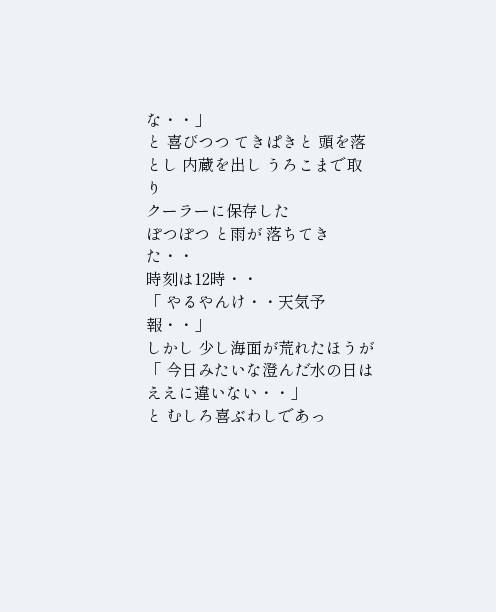な・・」
と 喜びつつ てきぱきと 頭を落とし 内蔵を出し うろこまで取り
クーラーに保存した
ぽつぽつ と雨が 落ちてきた・・
時刻は12時・・
「 やるやんけ・・天気予報・・」
しかし 少し海面が荒れたほうが
「 今日みたいな澄んだ水の日はええに違いない・・」
と むしろ喜ぶわしであっ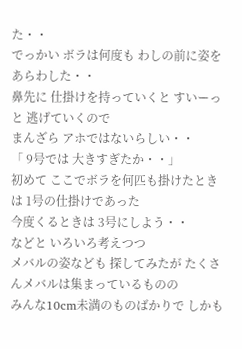た・・
でっかい ボラは何度も わしの前に姿をあらわした・・
鼻先に 仕掛けを持っていくと すいーっと 逃げていくので
まんざら アホではないらしい・・
「 9号では 大きすぎたか・・」
初めて ここでボラを何匹も掛けたときは 1号の仕掛けであった
今度くるときは 3号にしよう・・
などと いろいろ考えつつ
メバルの姿なども 探してみたが たくさんメバルは集まっているものの
みんな10cm未満のものばかりで しかも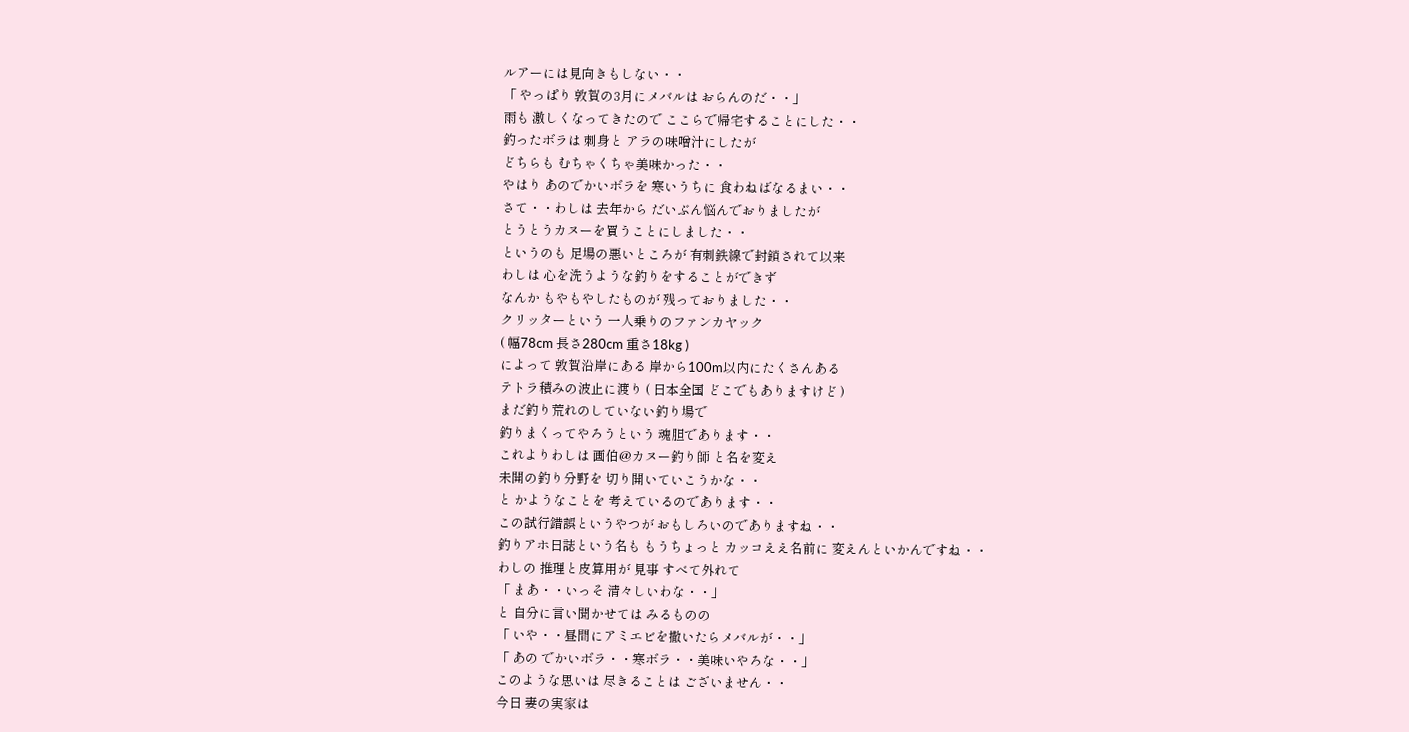ルアーには見向きもしない・・
「 やっぱり 敦賀の3月にメバルは おらんのだ・・」
雨も 激しくなってきたので ここらで帰宅することにした・・
釣ったボラは 刺身と アラの味噌汁にしたが
どちらも むちゃくちゃ美味かった・・
やはり あのでかいボラを 寒いうちに 食わねばなるまい・・
さて・・わしは 去年から だいぶん悩んでおりましたが
とうとうカヌーを買うことにしました・・
というのも 足場の悪いところが 有刺鉄線で封鎖されて以来
わしは 心を洗うような釣りをすることができず
なんか もやもやしたものが 残っておりました・・
クリッターという 一人乗りのファンカヤック
( 幅78cm 長さ280cm 重さ18kg )
によって 敦賀沿岸にある 岸から100m以内にたくさんある
テトラ積みの波止に渡り ( 日本全国 どこでもありますけど )
まだ釣り荒れのしていない釣り場で
釣りまくってやろうという 魂胆であります・・
これよりわしは 画伯@カヌー釣り師 と名を変え
未開の釣り分野を 切り開いていこうかな・・
と かようなことを 考えているのであります・・
この試行錯誤というやつが おもしろいのでありますね・・
釣りアホ日誌という名も もうちょっと カッコええ名前に 変えんといかんですね・・
わしの 推理と皮算用が 見事 すべて外れて
「 まあ・・いっそ 清々しいわな・・」
と 自分に言い聞かせては みるものの
「 いや・・昼間にアミエビを撒いたらメバルが・・」
「 あの でかいボラ・・寒ボラ・・美味いやろな・・」
このような思いは 尽きることは ございません・・
今日 妻の実家は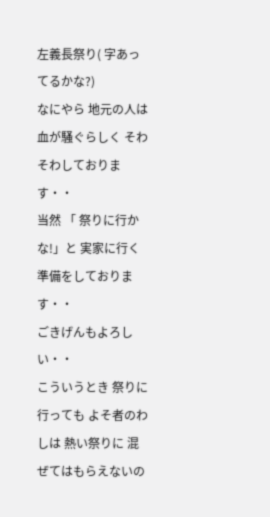左義長祭り( 字あってるかな?)
なにやら 地元の人は 血が騒ぐらしく そわそわしております・・
当然 「 祭りに行かな!」と 実家に行く準備をしております・・
ごきげんもよろしい・・
こういうとき 祭りに行っても よそ者のわしは 熱い祭りに 混ぜてはもらえないの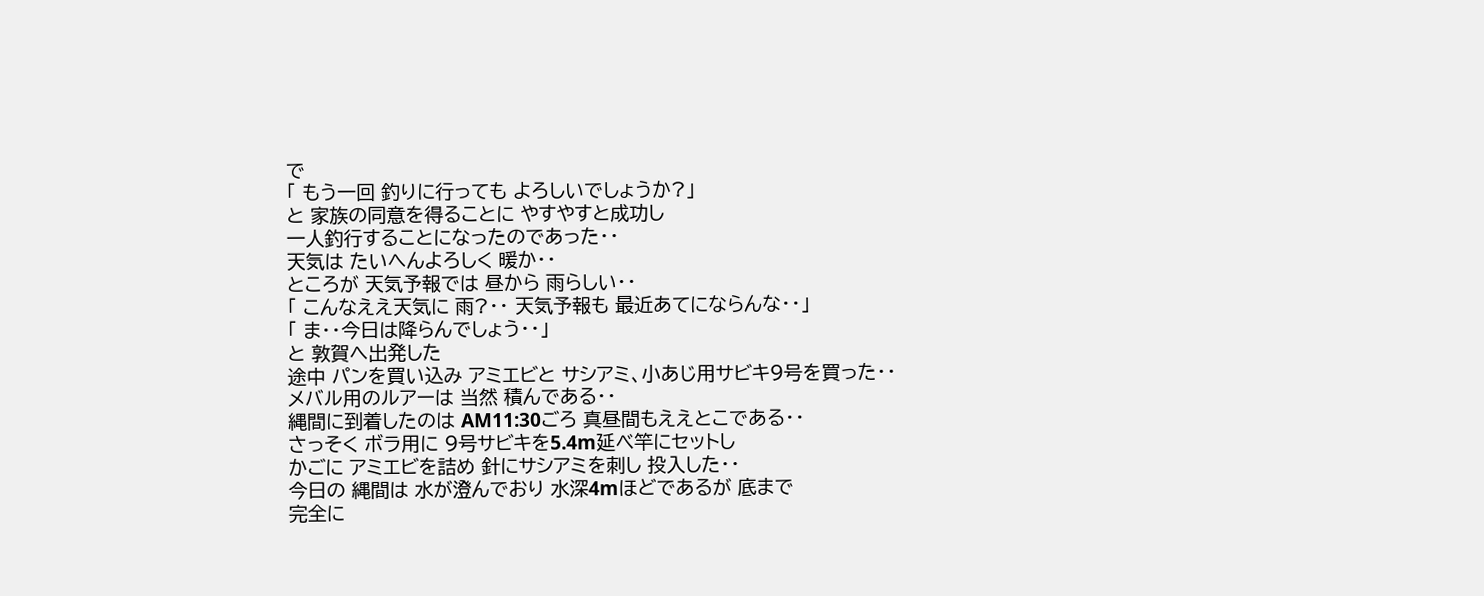で
「 もう一回 釣りに行っても よろしいでしょうか?」
と 家族の同意を得ることに やすやすと成功し
一人釣行することになったのであった・・
天気は たいへんよろしく 暖か・・
ところが 天気予報では 昼から 雨らしい・・
「 こんなええ天気に 雨?・・ 天気予報も 最近あてにならんな・・」
「 ま・・今日は降らんでしょう・・」
と 敦賀へ出発した
途中 パンを買い込み アミエビと サシアミ、小あじ用サビキ9号を買った・・
メバル用のルアーは 当然 積んである・・
縄間に到着したのは AM11:30ごろ 真昼間もええとこである・・
さっそく ボラ用に 9号サビキを5.4m延べ竿にセットし
かごに アミエビを詰め 針にサシアミを刺し 投入した・・
今日の 縄間は 水が澄んでおり 水深4mほどであるが 底まで
完全に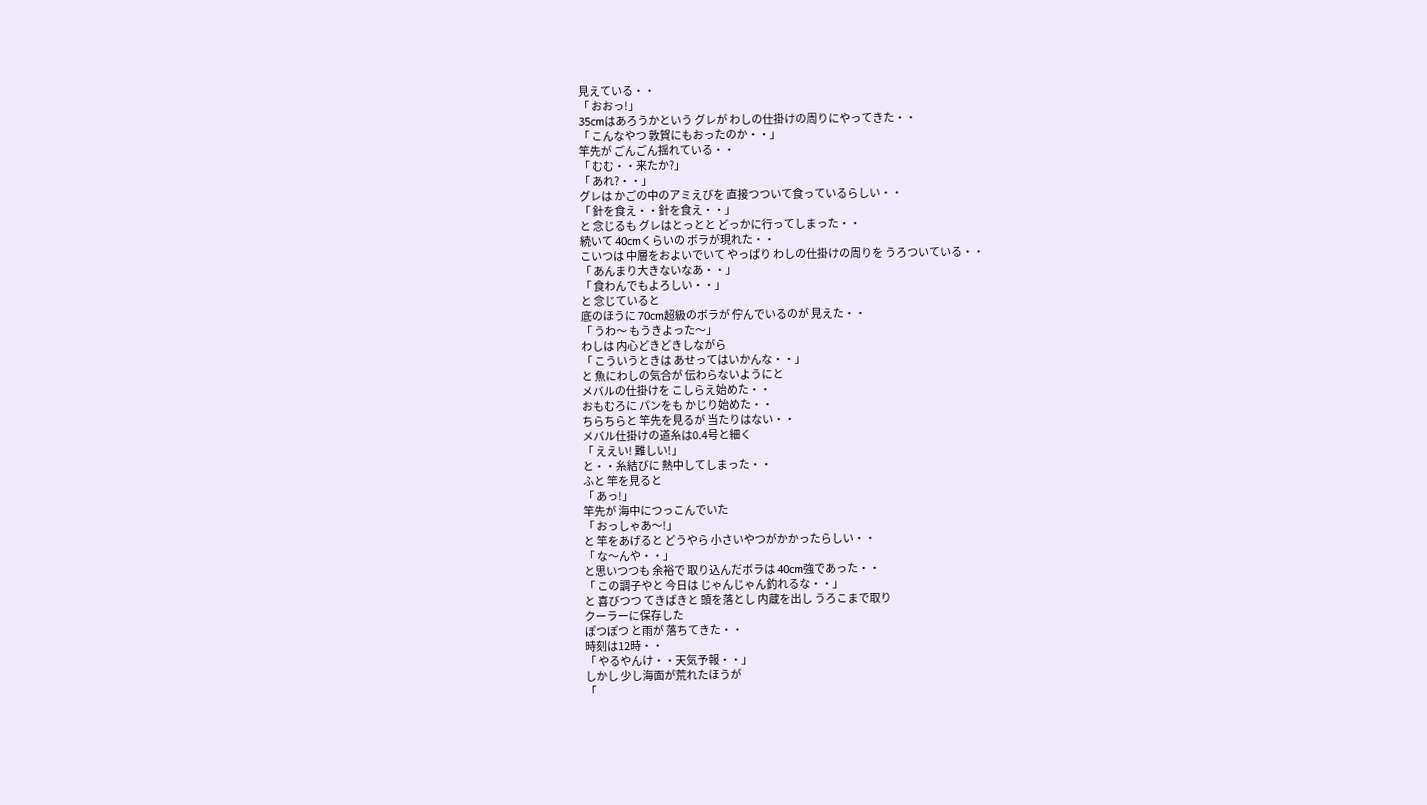見えている・・
「 おおっ!」
35cmはあろうかという グレが わしの仕掛けの周りにやってきた・・
「 こんなやつ 敦賀にもおったのか・・」
竿先が ごんごん揺れている・・
「 むむ・・来たか?」
「 あれ?・・」
グレは かごの中のアミえびを 直接つついて食っているらしい・・
「 針を食え・・針を食え・・」
と 念じるも グレはとっとと どっかに行ってしまった・・
続いて 40cmくらいの ボラが現れた・・
こいつは 中層をおよいでいて やっぱり わしの仕掛けの周りを うろついている・・
「 あんまり大きないなあ・・」
「 食わんでもよろしい・・」
と 念じていると
底のほうに 70cm超級のボラが 佇んでいるのが 見えた・・
「 うわ〜 もうきよった〜」
わしは 内心どきどきしながら
「 こういうときは あせってはいかんな・・」
と 魚にわしの気合が 伝わらないようにと
メバルの仕掛けを こしらえ始めた・・
おもむろに パンをも かじり始めた・・
ちらちらと 竿先を見るが 当たりはない・・
メバル仕掛けの道糸は0.4号と細く
「 ええい! 難しい!」
と・・糸結びに 熱中してしまった・・
ふと 竿を見ると
「 あっ!」
竿先が 海中につっこんでいた
「 おっしゃあ〜!」
と 竿をあげると どうやら 小さいやつがかかったらしい・・
「 な〜んや・・」
と思いつつも 余裕で 取り込んだボラは 40cm強であった・・
「 この調子やと 今日は じゃんじゃん釣れるな・・」
と 喜びつつ てきぱきと 頭を落とし 内蔵を出し うろこまで取り
クーラーに保存した
ぽつぽつ と雨が 落ちてきた・・
時刻は12時・・
「 やるやんけ・・天気予報・・」
しかし 少し海面が荒れたほうが
「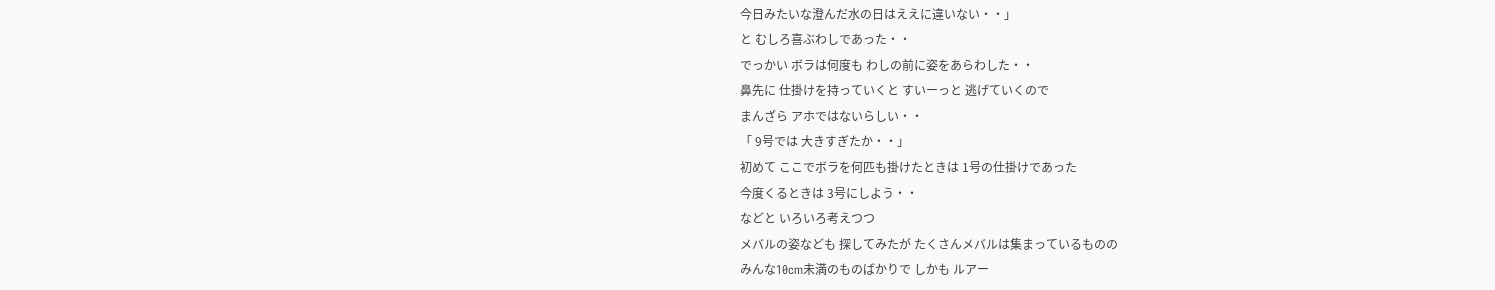今日みたいな澄んだ水の日はええに違いない・・」
と むしろ喜ぶわしであった・・
でっかい ボラは何度も わしの前に姿をあらわした・・
鼻先に 仕掛けを持っていくと すいーっと 逃げていくので
まんざら アホではないらしい・・
「 9号では 大きすぎたか・・」
初めて ここでボラを何匹も掛けたときは 1号の仕掛けであった
今度くるときは 3号にしよう・・
などと いろいろ考えつつ
メバルの姿なども 探してみたが たくさんメバルは集まっているものの
みんな10cm未満のものばかりで しかも ルアー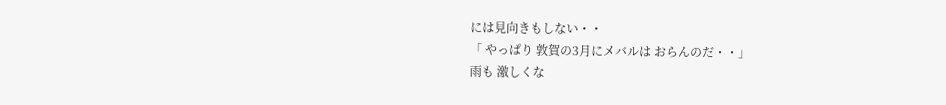には見向きもしない・・
「 やっぱり 敦賀の3月にメバルは おらんのだ・・」
雨も 激しくな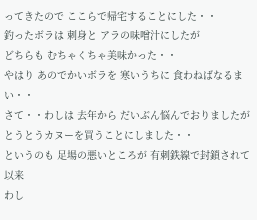ってきたので ここらで帰宅することにした・・
釣ったボラは 刺身と アラの味噌汁にしたが
どちらも むちゃくちゃ美味かった・・
やはり あのでかいボラを 寒いうちに 食わねばなるまい・・
さて・・わしは 去年から だいぶん悩んでおりましたが
とうとうカヌーを買うことにしました・・
というのも 足場の悪いところが 有刺鉄線で封鎖されて以来
わし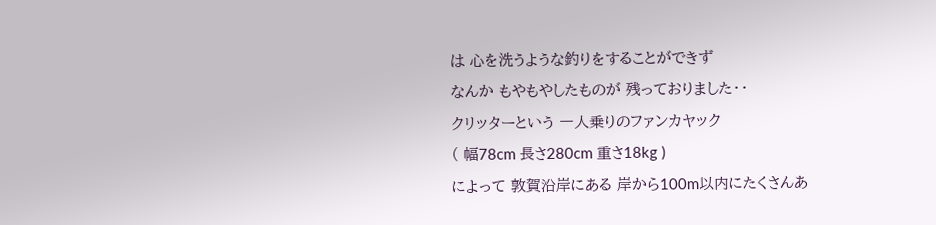は 心を洗うような釣りをすることができず
なんか もやもやしたものが 残っておりました・・
クリッターという 一人乗りのファンカヤック
( 幅78cm 長さ280cm 重さ18kg )
によって 敦賀沿岸にある 岸から100m以内にたくさんあ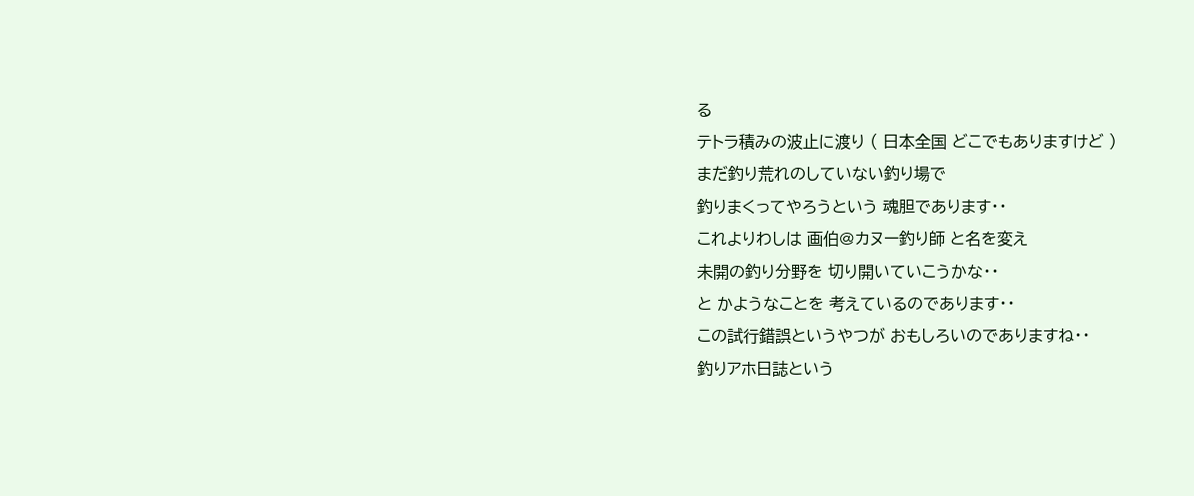る
テトラ積みの波止に渡り ( 日本全国 どこでもありますけど )
まだ釣り荒れのしていない釣り場で
釣りまくってやろうという 魂胆であります・・
これよりわしは 画伯@カヌー釣り師 と名を変え
未開の釣り分野を 切り開いていこうかな・・
と かようなことを 考えているのであります・・
この試行錯誤というやつが おもしろいのでありますね・・
釣りアホ日誌という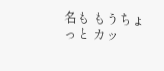名も もうちょっと カッ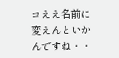コええ名前に 変えんといかんですね・・